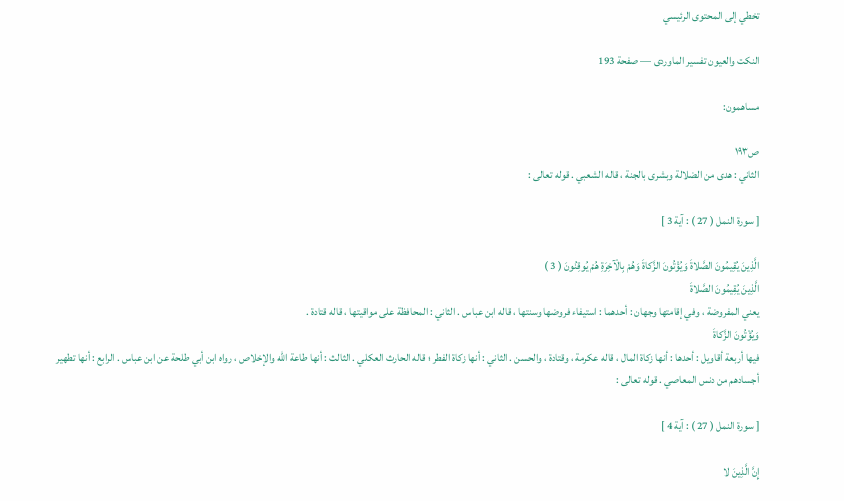تخطي إلى المحتوى الرئيسي

النكت والعيون تفسير الماوردى — صفحة 193

مساهمون:

ص١٩٣
الثاني : هدى من الضلالة وبشرى بالجنة ، قاله الشعبي . قوله تعالى :

[ سورة النمل ( 27 ) : آية 3 ]

الَّذِينَ يُقِيمُونَ الصَّلاةَ وَيُؤْتُونَ الزَّكاةَ وَهُمْ بِالْآخِرَةِ هُمْ يُوقِنُونَ ( 3 )
الَّذِينَ يُقِيمُونَ الصَّلاةَ
يعني المفروضة ، وفي إقامتها وجهان : أحدهما : استيفاء فروضها وسنتها ، قاله ابن عباس . الثاني : المحافظة على مواقيتها ، قاله قتادة .
وَيُؤْتُونَ الزَّكاةَ
فيها أربعة أقاويل : أحدها : أنها زكاة المال ، قاله عكرمة ، وقتادة ، والحسن . الثاني : أنها زكاة الفطر ؛ قاله الحارث العكلي . الثالث : أنها طاعة الله والإخلاص ، رواه ابن أبي طلحة عن ابن عباس . الرابع : أنها تطهير أجسادهم من دنس المعاصي . قوله تعالى :

[ سورة النمل ( 27 ) : آية 4 ]

إِنَّ الَّذِينَ لا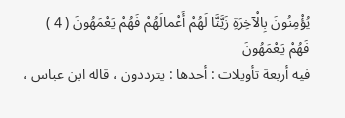يُؤْمِنُونَ بِالْآخِرَةِ زَيَّنَّا لَهُمْ أَعْمالَهُمْ فَهُمْ يَعْمَهُونَ ( 4 )
فَهُمْ يَعْمَهُونَ
فيه أربعة تأويلات : أحدها : يترددون ، قاله ابن عباس ،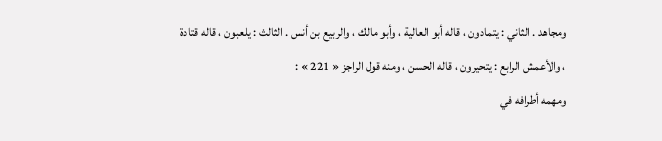ومجاهد . الثاني : يتمادون ، قاله أبو العالية ، وأبو مالك ، والربيع بن أنس . الثالث : يلعبون ، قاله قتادة ، والأعمش الرابع : يتحيرون ، قاله الحسن ، ومنه قول الراجز « 221 » :
ومهمه أطرافه في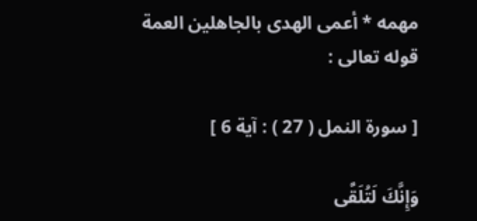مهمه * أعمى الهدى بالجاهلين العمة
قوله تعالى :

[ سورة النمل ( 27 ) : آية 6 ]

وَإِنَّكَ لَتُلَقَّى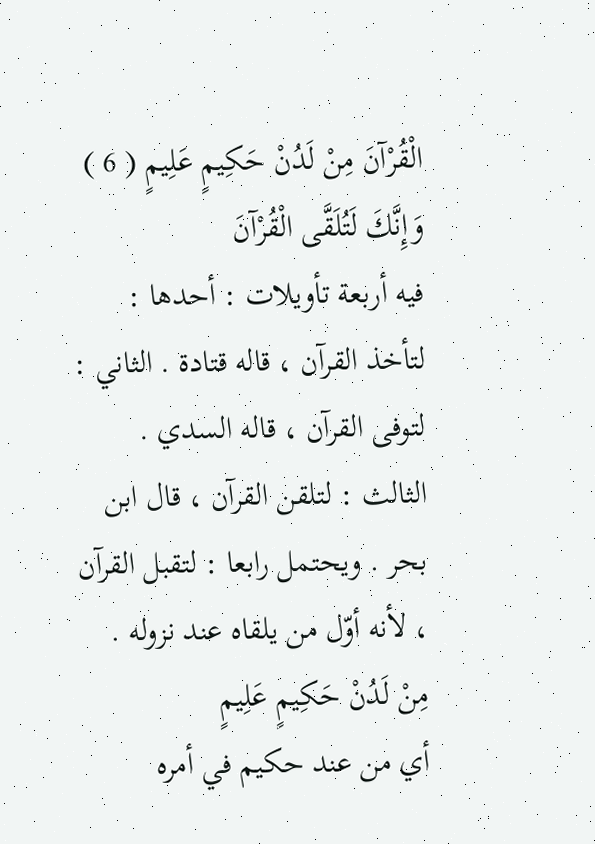الْقُرْآنَ مِنْ لَدُنْ حَكِيمٍ عَلِيمٍ ( 6 )
وَإِنَّكَ لَتُلَقَّى الْقُرْآنَ
فيه أربعة تأويلات : أحدها : لتأخذ القرآن ، قاله قتادة . الثاني : لتوفى القرآن ، قاله السدي . الثالث : لتلقن القرآن ، قال ابن بحر . ويحتمل رابعا : لتقبل القرآن ، لأنه أوّل من يلقاه عند نزوله .
مِنْ لَدُنْ حَكِيمٍ عَلِيمٍ
أي من عند حكيم في أمره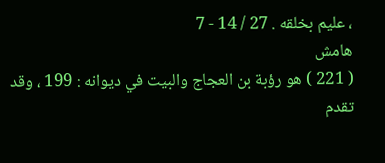، عليم بخلقه . 27 / 14 - 7
هامش
( 221 ) هو رؤبة بن العجاج والبيت في ديوانه : 199 ، وقد تقدم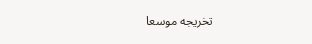تخريجه موسعا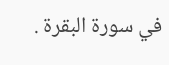في سورة البقرة .